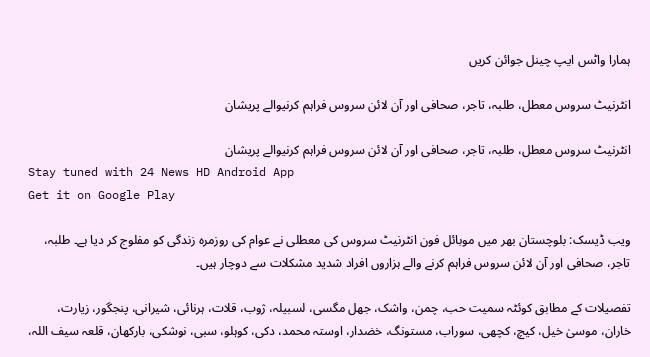ہمارا واٹس ایپ چینل جوائن کریں

انٹرنیٹ سروس معطل، طلبہ، تاجر، صحافی اور آن لائن سروس فراہم کرنیوالے پریشان

انٹرنیٹ سروس معطل، طلبہ، تاجر، صحافی اور آن لائن سروس فراہم کرنیوالے پریشان
Stay tuned with 24 News HD Android App
Get it on Google Play

ویب ڈیسک: بلوچستان بھر میں موبائل فون انٹرنیٹ سروس کی معطلی نے عوام کی روزمرہ زندگی کو مفلوج کر دیا ہے۔ طلبہ، تاجر، صحافی اور آن لائن سروس فراہم کرنے والے ہزاروں افراد شدید مشکلات سے دوچار ہیں۔

تفصیلات کے مطابق کوئٹہ سمیت حب، چمن، واشک، جھل مگسی، لسبیلہ، ژوب، قلات، ہرنائی، شیرانی، پنجگور، زیارت، خاران، موسیٰ خیل، کیچ، کچھی، سوراب، مستونگ، خضدار، اوستہ محمد، دکی، کوہلو، سبی، نوشکی، بارکھان، قلعہ سیف اللہ،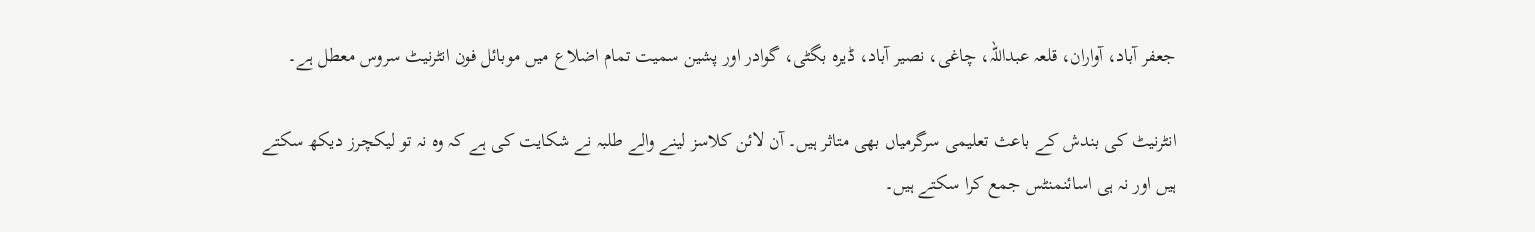جعفر آباد، آواران، قلعہ عبداللہ، چاغی، نصیر آباد، ڈیرہ بگٹی، گوادر اور پشین سمیت تمام اضلاع میں موبائل فون انٹرنیٹ سروس معطل ہے۔

انٹرنیٹ کی بندش کے باعث تعلیمی سرگرمیاں بھی متاثر ہیں۔ آن لائن کلاسز لینے والے طلبہ نے شکایت کی ہے کہ وہ نہ تو لیکچرز دیکھ سکتے ہیں اور نہ ہی اسائنمنٹس جمع کرا سکتے ہیں۔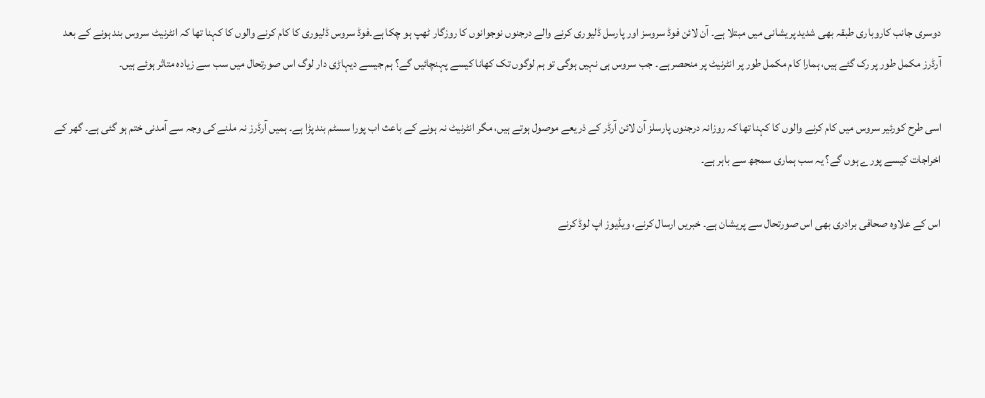دوسری جانب کاروباری طبقہ بھی شدید پریشانی میں مبتلا ہے۔ آن لائن فوڈ سروسز اور پارسل ڈلیوری کرنے والے درجنوں نوجوانوں کا روزگار ٹھپ ہو چکا ہے۔فوڈ سروس ڈلیوری کا کام کرنے والوں کا کہنا تھا کہ انٹرنیٹ سروس بند ہونے کے بعد آرڈرز مکمل طور پر رک گئے ہیں، ہمارا کام مکمل طور پر انٹرنیٹ پر منحصر ہے۔ جب سروس ہی نہیں ہوگی تو ہم لوگوں تک کھانا کیسے پہنچائیں گے؟ ہم جیسے دیہاڑی دار لوگ اس صورتحال میں سب سے زیادہ متاثر ہوئے ہیں۔

اسی طرح کورئیر سروس میں کام کرنے والوں کا کہنا تھا کہ روزانہ درجنوں پارسلز آن لائن آرڈر کے ذریعے موصول ہوتے ہیں، مگر انٹرنیٹ نہ ہونے کے باعث اب پورا سسٹم بند پڑا ہے۔ ہمیں آرڈرز نہ ملنے کی وجہ سے آمدنی ختم ہو گئی ہے۔ گھر کے اخراجات کیسے پورے ہوں گے؟ یہ سب ہماری سمجھ سے باہر ہے۔

اس کے علاوہ صحافی برادری بھی اس صورتحال سے پریشان ہے۔ خبریں ارسال کرنے، ویڈیوز اپ لوڈ کرنے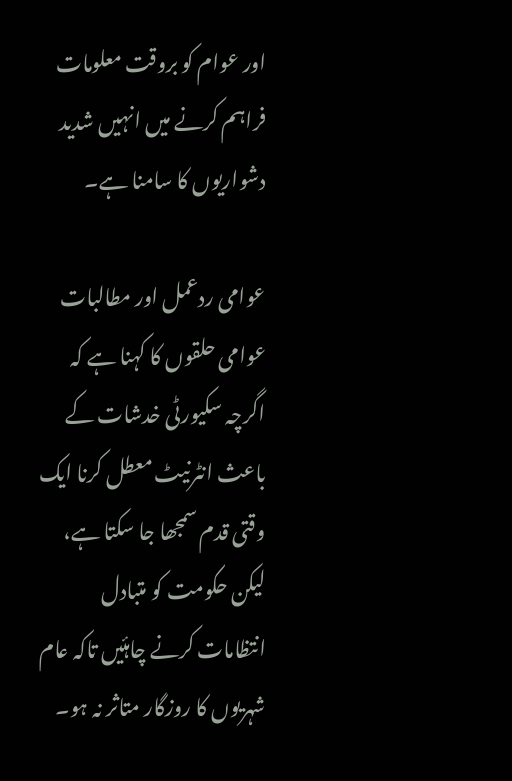اور عوام کو بروقت معلومات فراہم کرنے میں انہیں شدید دشواریوں کا سامنا ہے۔

عوامی ردعمل اور مطالبات
عوامی حلقوں کا کہنا ہے کہ اگرچہ سکیورٹی خدشات کے باعث انٹرنیٹ معطل کرنا ایک وقتی قدم سمجھا جا سکتا ہے، لیکن حکومت کو متبادل انتظامات کرنے چاہئیں تاکہ عام شہریوں کا روزگار متاثر نہ ہو۔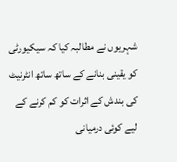شہریوں نے مطالبہ کیا کہ سیکیورٹی کو یقینی بنانے کے ساتھ ساتھ انٹرنیٹ کی بندش کے اثرات کو کم کرنے کے لیے کوئی درمیانی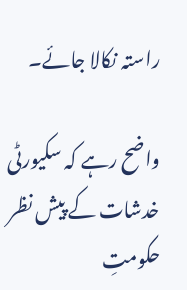راستہ نکالا جائے۔

واضح رہے کہ سکیورٹی خدشات کے پیش نظر حکومتِ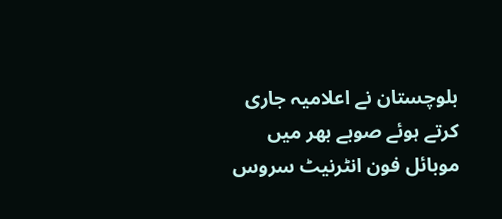بلوچستان نے اعلامیہ جاری کرتے ہوئے صوبے بھر میں موبائل فون انٹرنیٹ سروس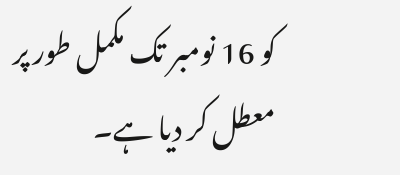کو 16 نومبر تک مکمل طور پر معطل کر دیا ہے۔